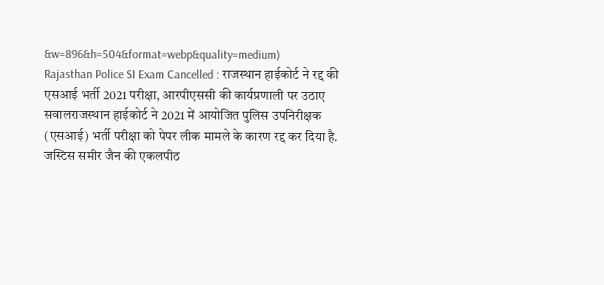&w=896&h=504&format=webp&quality=medium)
Rajasthan Police SI Exam Cancelled : राजस्थान हाईकोर्ट ने रद्द की एसआई भर्ती 2021 परीक्षा, आरपीएससी की कार्यप्रणाली पर उठाए सवालराजस्थान हाईकोर्ट ने 2021 में आयोजित पुलिस उपनिरीक्षक (एसआई) भर्ती परीक्षा को पेपर लीक मामले के कारण रद्द कर दिया है. जस्टिस समीर जैन की एकलपीठ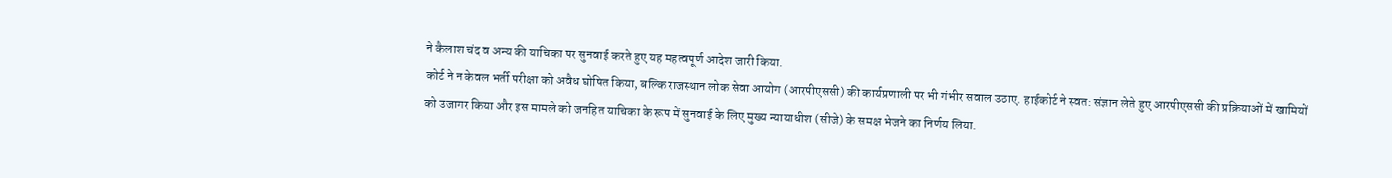ने कैलाश चंद व अन्य की याचिका पर सुनवाई करते हुए यह महत्वपूर्ण आदेश जारी किया.
कोर्ट ने न केवल भर्ती परीक्षा को अवैध घोषित किया, बल्कि राजस्थान लोक सेवा आयोग (आरपीएससी) की कार्यप्रणाली पर भी गंभीर सवाल उठाए. हाईकोर्ट ने स्वत: संज्ञान लेते हुए आरपीएससी की प्रक्रियाओं में खामियों को उजागर किया और इस मामले को जनहित याचिका के रूप में सुनवाई के लिए मुख्य न्यायाधीश (सीजे) के समक्ष भेजने का निर्णय लिया.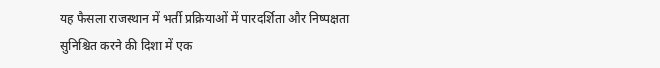यह फैसला राजस्थान में भर्ती प्रक्रियाओं में पारदर्शिता और निष्पक्षता सुनिश्चित करने की दिशा में एक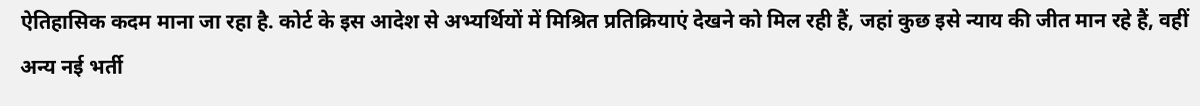ऐतिहासिक कदम माना जा रहा है. कोर्ट के इस आदेश से अभ्यर्थियों में मिश्रित प्रतिक्रियाएं देखने को मिल रही हैं, जहां कुछ इसे न्याय की जीत मान रहे हैं, वहीं अन्य नई भर्ती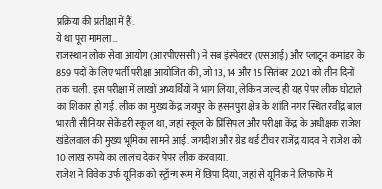प्रक्रिया की प्रतीक्षा में हैं.
ये था पूरा मामला…
राजस्थान लोक सेवा आयोग (आरपीएससी) ने सब इंस्पेक्टर (एसआई) और प्लाटून कमांडर के 859 पदों के लिए भर्ती परीक्षा आयोजित की, जो 13, 14 और 15 सितंबर 2021 को तीन दिनों तक चली. इस परीक्षा में लाखों अभ्यर्थियों ने भाग लिया, लेकिन जल्द ही यह पेपर लीक घोटाले का शिकार हो गई. लीक का मुख्य केंद्र जयपुर के हसनपुरा क्षेत्र के शांति नगर स्थित रवींद्र बाल भारती सीनियर सेकेंडरी स्कूल था, जहां स्कूल के प्रिंसिपल और परीक्षा केंद्र के अधीक्षक राजेश खंडेलवाल की मुख्य भूमिका सामने आई. जगदीश और ग्रेड थर्ड टीचर राजेंद्र यादव ने राजेश को 10 लाख रुपये का लालच देकर पेपर लीक करवाया.
राजेश ने विवेक उर्फ यूनिक को स्ट्रॉन्ग रूम में छिपा दिया, जहां से यूनिक ने लिफाफे में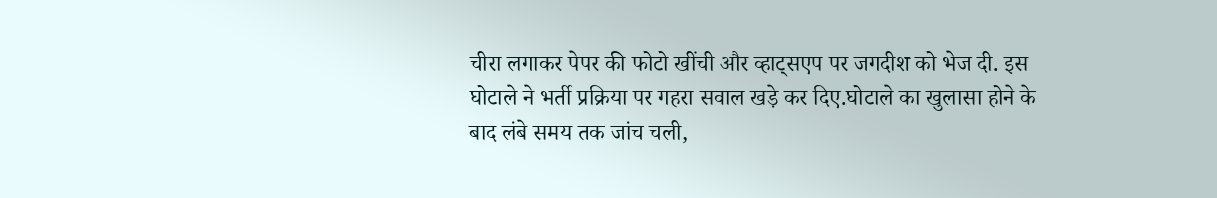चीरा लगाकर पेपर की फोटो खींची और व्हाट्सएप पर जगदीश को भेज दी. इस घोटाले ने भर्ती प्रक्रिया पर गहरा सवाल खड़े कर दिए.घोटाले का खुलासा होने के बाद लंबे समय तक जांच चली,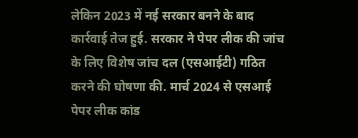लेकिन 2023 में नई सरकार बनने के बाद कार्रवाई तेज हुई. सरकार ने पेपर लीक की जांच के लिए विशेष जांच दल (एसआईटी) गठित करने की घोषणा की. मार्च 2024 से एसआई पेपर लीक कांड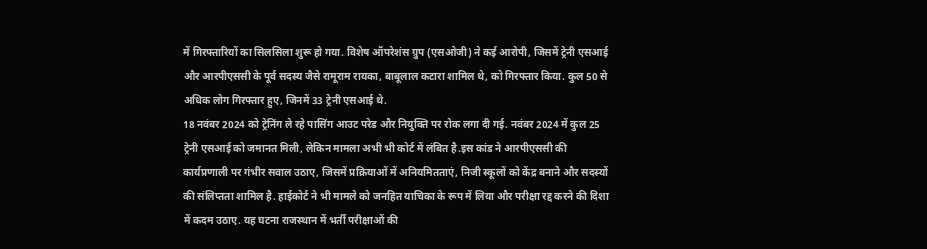में गिरफ्तारियों का सिलसिला शुरू हो गया. विशेष ऑपरेशंस ग्रुप (एसओजी) ने कई आरोपी, जिसमें ट्रेनी एसआई और आरपीएससी के पूर्व सदस्य जैसे रामूराम रायका, बाबूलाल कटारा शामिल थे, को गिरफ्तार किया. कुल 50 से अधिक लोग गिरफ्तार हुए, जिनमें 33 ट्रेनी एसआई थे.
18 नवंबर 2024 को ट्रेनिंग ले रहे पासिंग आउट परेड और नियुक्ति पर रोक लगा दी गई. नवंबर 2024 में कुल 25 ट्रेनी एसआई को जमानत मिली, लेकिन मामला अभी भी कोर्ट में लंबित है.इस कांड ने आरपीएससी की कार्यप्रणाली पर गंभीर सवाल उठाए, जिसमें प्रक्रियाओं में अनियमितताएं, निजी स्कूलों को केंद्र बनाने और सदस्यों की संलिप्तता शामिल है. हाईकोर्ट ने भी मामले को जनहित याचिका के रूप में लिया और परीक्षा रद्द करने की दिशा में कदम उठाए. यह घटना राजस्थान में भर्ती परीक्षाओं की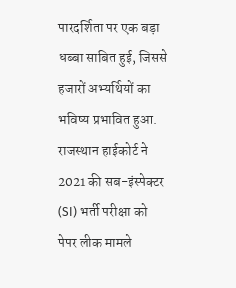पारदर्शिता पर एक बड़ा धब्बा साबित हुई, जिससे हजारों अभ्यर्थियों का भविष्य प्रभावित हुआ.
राजस्थान हाईकोर्ट ने 2021 की सब-इंस्पेक्टर (SI) भर्ती परीक्षा को पेपर लीक मामले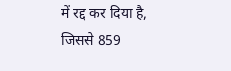में रद्द कर दिया है, जिससे 859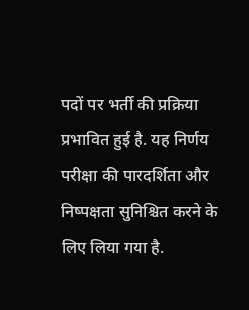पदों पर भर्ती की प्रक्रिया प्रभावित हुई है. यह निर्णय परीक्षा की पारदर्शिता और निष्पक्षता सुनिश्चित करने के लिए लिया गया है.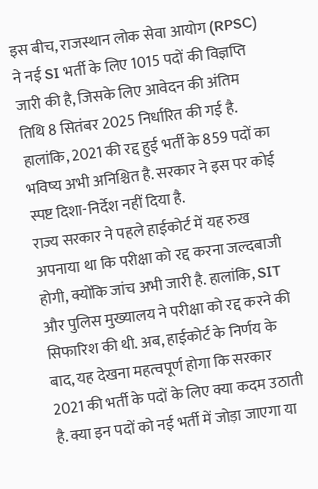इस बीच, राजस्थान लोक सेवा आयोग (RPSC) ने नई SI भर्ती के लिए 1015 पदों की विज्ञप्ति जारी की है, जिसके लिए आवेदन की अंतिम तिथि 8 सितंबर 2025 निर्धारित की गई है. हालांकि, 2021 की रद्द हुई भर्ती के 859 पदों का भविष्य अभी अनिश्चित है. सरकार ने इस पर कोई स्पष्ट दिशा-निर्देश नहीं दिया है.
राज्य सरकार ने पहले हाईकोर्ट में यह रुख अपनाया था कि परीक्षा को रद्द करना जल्दबाजी होगी, क्योंकि जांच अभी जारी है. हालांकि, SIT और पुलिस मुख्यालय ने परीक्षा को रद्द करने की सिफारिश की थी. अब, हाईकोर्ट के निर्णय के बाद, यह देखना महत्वपूर्ण होगा कि सरकार 2021 की भर्ती के पदों के लिए क्या कदम उठाती है. क्या इन पदों को नई भर्ती में जोड़ा जाएगा या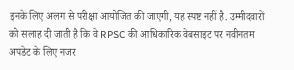इनके लिए अलग से परीक्षा आयोजित की जाएगी, यह स्पष्ट नहीं है. उम्मीदवारों को सलाह दी जाती है कि वे RPSC की आधिकारिक वेबसाइट पर नवीनतम अपडेट के लिए नजर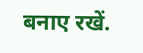बनाए रखें.